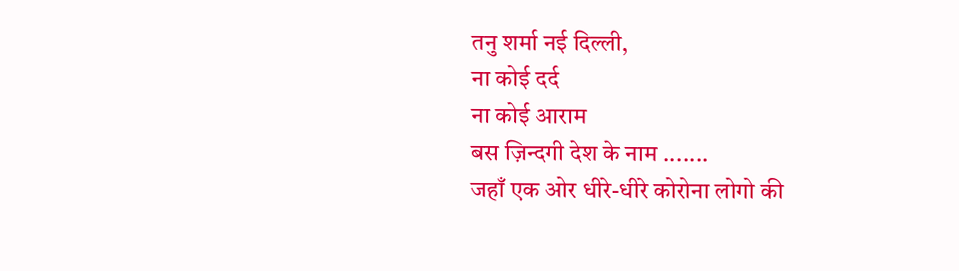तनु शर्मा नई दिल्ली,
ना कोई दर्द
ना कोई आराम
बस ज़िन्दगी देश के नाम .......
जहाँ एक ओर धीरे-धीरे कोरोना लोगो की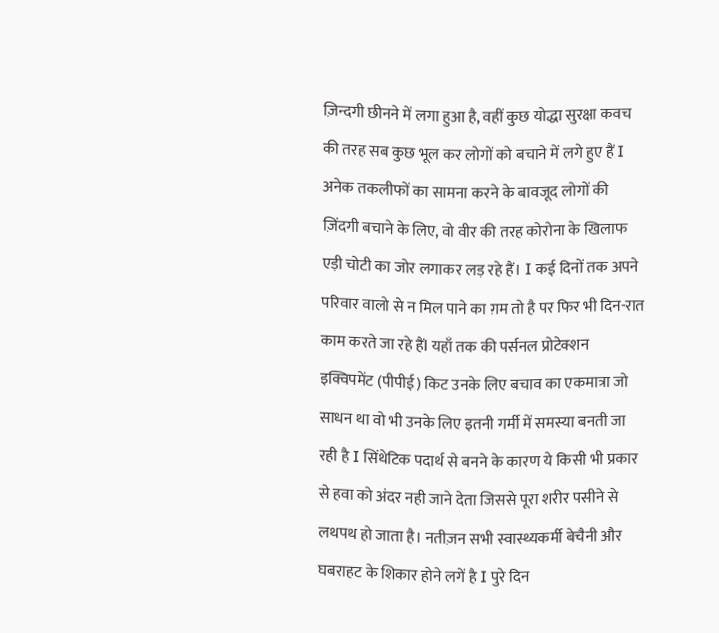ज़िन्दगी छीनने में लगा हुआ है, वहीं कुछ योद्धा सुरक्षा कवच की तरह सब कुछ भूल कर लोगों को बचाने में लगे हुए हैं I अनेक तकलीफों का सामना करने के बावजूद लोगों की ज़िंदगी बचाने के लिए, वो वीर की तरह कोरोना के खिलाफ एड़ी चोटी का जोर लगाकर लड़ रहे हैं। I कई दिनों तक अपने परिवार वालो से न मिल पाने का ग़म तो है पर फिर भी दिन-रात काम करते जा रहे हैंI यहाँ तक की पर्सनल प्रोटेक्शन इक्विपमेंट (पीपीई) किट उनके लिए बचाव का एकमात्रा जो साधन था वो भी उनके लिए इतनी गर्मी में समस्या बनती जा रही है I सिंथेटिक पदार्थ से बनने के कारण ये किसी भी प्रकार से हवा को अंदर नही जाने देता जिससे पूरा शरीर पसीने से लथपथ हो जाता है। नतीज़न सभी स्वास्थ्यकर्मी बेचैनी और घबराहट के शिकार होने लगें है I पुरे दिन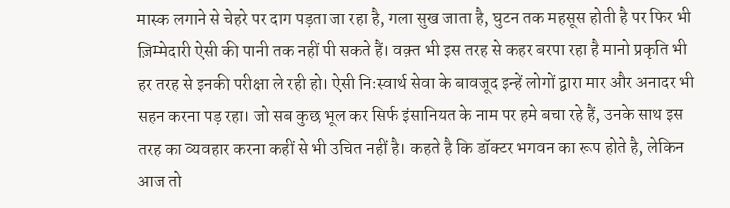मास्क लगाने से चेहरे पर दाग पड़ता जा रहा है, गला सुख जाता है, घुटन तक महसूस होती है पर फिर भी ज़िम्मेदारी ऐसी की पानी तक नहीं पी सकते हैं। वक़्त भी इस तरह से कहर बरपा रहा है मानो प्रकृति भी हर तरह से इनकी परीक्षा ले रही हो। ऐसी निःस्वार्थ सेवा के बावजूद इन्हें लोगों द्वारा मार और अनादर भी सहन करना पड़ रहा। जो सब कुछ भूल कर सिर्फ इंसानियत के नाम पर हमे बचा रहे हैं, उनके साथ इस तरह का व्यवहार करना कहीं से भी उचित नहीं है। कहते है कि डॉक्टर भगवन का रूप होते है, लेकिन आज तो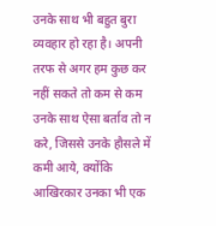उनके साथ भी बहुत बुरा व्यवहार हो रहा है। अपनी तरफ से अगर हम कुछ कर नहीं सकते तो कम से कम उनके साथ ऐसा बर्ताव तो न करे, जिससे उनके हौसले में कमी आये, क्योंकि आखिरकार उनका भी एक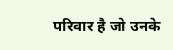परिवार है जो उनके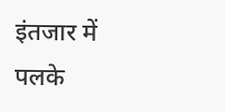इंतजार में पलके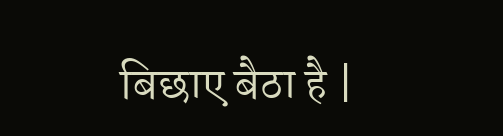बिछाए बैठा है |